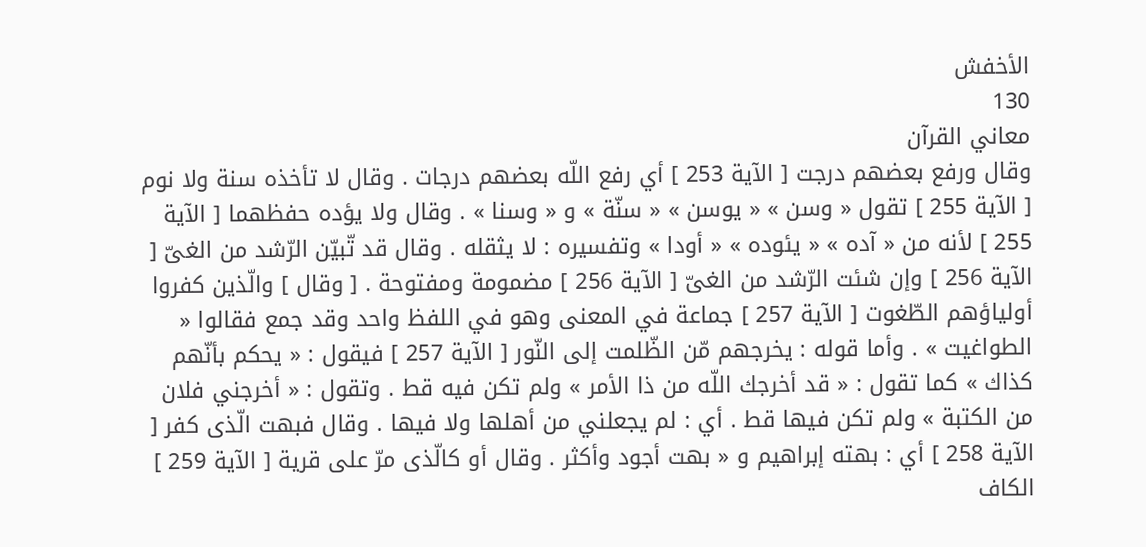الأخفش
130
معاني القرآن
وقال ورفع بعضهم درجت [ الآية 253 ] أي رفع اللّه بعضهم درجات . وقال لا تأخذه سنة ولا نوم [ الآية 255 ] تقول « وسن » « يوسن » « سنّة » و « وسنا » . وقال ولا يؤده حفظهما [ الآية 255 ] لأنه من « آده » « يئوده » « أودا » وتفسيره : لا يثقله . وقال قد تّبيّن الرّشد من الغىّ [ الآية 256 ] وإن شئت الرّشد من الغىّ [ الآية 256 ] مضمومة ومفتوحة . [ وقال ] والّذين كفروا أولياؤهم الطّغوت [ الآية 257 ] جماعة في المعنى وهو في اللفظ واحد وقد جمع فقالوا « الطواغيت » . وأما قوله : يخرجهم مّن الظّلمت إلى النّور [ الآية 257 ] فيقول : « يحكم بأنّهم كذاك » كما تقول : « قد أخرجك اللّه من ذا الأمر » ولم تكن فيه قط . وتقول : « أخرجني فلان من الكتبة » ولم تكن فيها قط . أي : لم يجعلني من أهلها ولا فيها . وقال فبهت الّذى كفر [ الآية 258 ] أي : بهته إبراهيم و « بهت أجود وأكثر . وقال أو كالّذى مرّ على قرية [ الآية 259 ] الكاف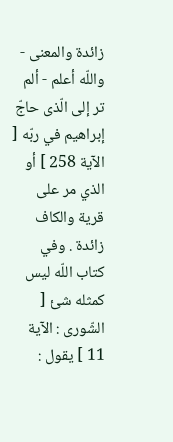زائدة والمعنى - واللّه أعلم - ألم تر إلى الّذى حاجّ إبراهيم في ربّه [ الآية 258 ] أو الذي مر على قرية والكاف زائدة . وفي كتاب اللّه ليس كمثله شئ [ الشّورى : الآية 11 ] يقول :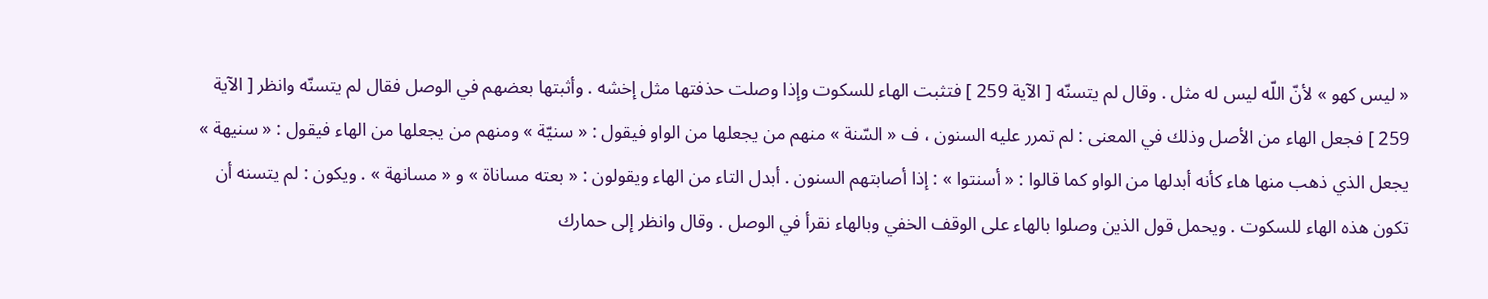« ليس كهو » لأنّ اللّه ليس له مثل . وقال لم يتسنّه [ الآية 259 ] فتثبت الهاء للسكوت وإذا وصلت حذفتها مثل إخشه . وأثبتها بعضهم في الوصل فقال لم يتسنّه وانظر [ الآية 259 ] فجعل الهاء من الأصل وذلك في المعنى : لم تمرر عليه السنون ، ف « السّنة » منهم من يجعلها من الواو فيقول : « سنيّة » ومنهم من يجعلها من الهاء فيقول : « سنيهة » يجعل الذي ذهب منها هاء كأنه أبدلها من الواو كما قالوا : « أسنتوا » : إذا أصابتهم السنون . أبدل التاء من الهاء ويقولون : « بعته مساناة » و « مسانهة » . ويكون : لم يتسنه أن تكون هذه الهاء للسكوت . ويحمل قول الذين وصلوا بالهاء على الوقف الخفي وبالهاء نقرأ في الوصل . وقال وانظر إلى حمارك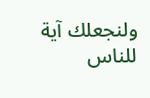ولنجعلك آية للناس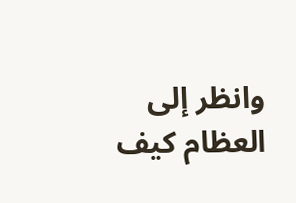وانظر إلى العظام كيف